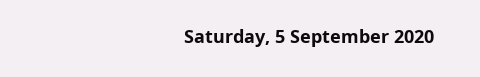Saturday, 5 September 2020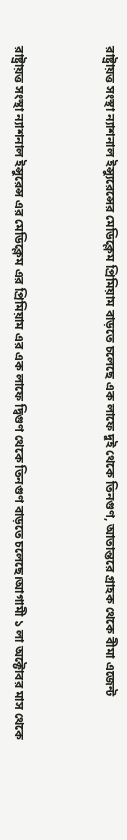রাষ্ট্রায়ত্ত সংস্থা ন্যাশনাল ইন্স্যুরেন্সের মেডিক্লেম প্রিমিয়াম বাড়তে চলেছে এক লাফে দুই থেকে তিনগুণ, আতান্তরে গ্রাহক থেকে বীমা এজেন্ট



রাষ্ট্রায়ত্ত সংস্থা ন্যাশনাল ইন্সুরেন্স এর মেডিক্লেম এর প্রিমিয়াম এর এক লাফে দ্বিগুণ থেকে তিনগুণ বাড়তে চলেছে।আগামী ১ লা অক্টোবর মাস থেকে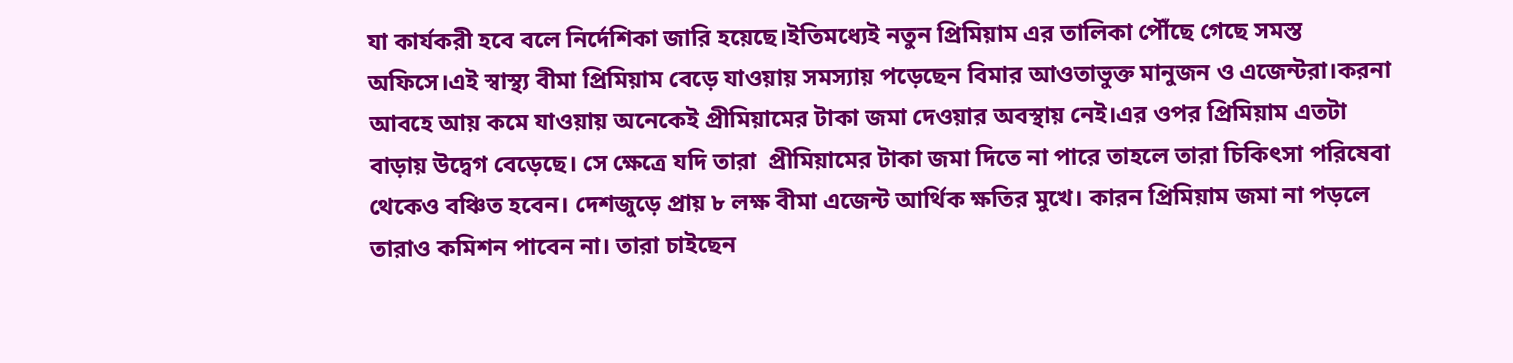যা কার্যকরী হবে বলে নির্দেশিকা জারি হয়েছে।ইতিমধ্যেই নতুন প্রিমিয়াম এর তালিকা পৌঁছে গেছে সমস্ত অফিসে।এই স্বাস্থ্য বীমা প্রিমিয়াম বেড়ে যাওয়ায় সমস্যায় পড়েছেন বিমার আওতাভুক্ত মানুজন ও এজেন্টরা।করনা আবহে আয় কমে যাওয়ায় অনেকেই প্রীমিয়ামের টাকা জমা দেওয়ার অবস্থায় নেই।এর ওপর প্রিমিয়াম এতটা বাড়ায় উদ্বেগ বেড়েছে। সে ক্ষেত্রে যদি তারা  প্রীমিয়ামের টাকা জমা দিতে না পারে তাহলে তারা চিকিৎসা পরিষেবা থেকেও বঞ্চিত হবেন। দেশজুড়ে প্রায় ৮ লক্ষ বীমা এজেন্ট আর্থিক ক্ষতির মুখে। কারন প্রিমিয়াম জমা না পড়লে তারাও কমিশন পাবেন না। তারা চাইছেন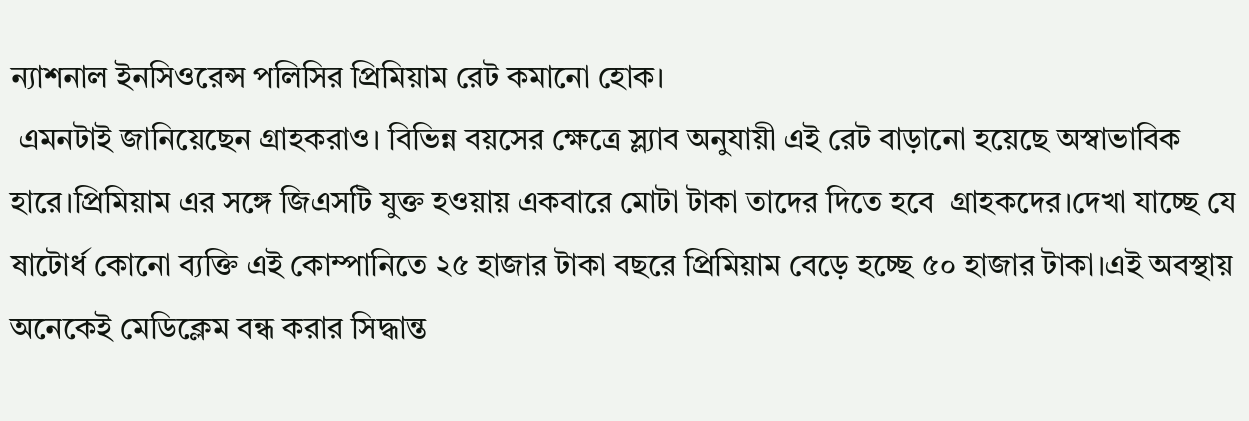ন্যাশনাল ইনসিওরেন্স পলিসির প্রিমিয়াম রেট কমানো হোক।
 এমনটাই জানিয়েছেন গ্রাহকরাও। বিভিন্ন বয়সের ক্ষেত্রে স্ল্যাব অনুযায়ী এই রেট বাড়ানো হয়েছে অস্বাভাবিক হারে।প্রিমিয়াম এর সঙ্গে জিএসটি যুক্ত হওয়ায় একবারে মোটা টাকা তাদের দিতে হবে  গ্রাহকদের।দেখা যাচ্ছে যে ষাটোর্ধ কোনো ব্যক্তি এই কোম্পানিতে ২৫ হাজার টাকা বছরে প্রিমিয়াম বেড়ে হচ্ছে ৫০ হাজার টাকা।এই অবস্থায় অনেকেই মেডিক্লেম বন্ধ করার সিদ্ধান্ত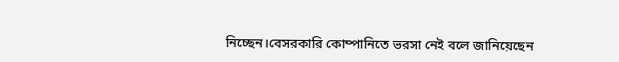নিচ্ছেন।বেসরকারি কোম্পানিতে ভরসা নেই বলে জানিয়েছেন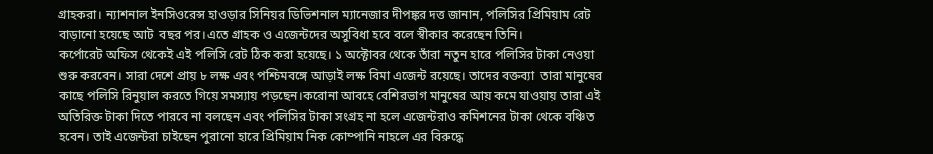গ্রাহকরা। ন্যাশনাল ইনসিওরেন্স হাওড়ার সিনিয়র ডিভিশনাল ম্যানেজার দীপঙ্কর দত্ত জানান, পলিসির প্রিমিয়াম রেট বাড়ানো হয়েছে আট  বছর পর।এতে গ্রাহক ও এজেন্টদের অসুবিধা হবে বলে স্বীকার করেছেন তিনি।
কর্পোরেট অফিস থেকেই এই পলিসি রেট ঠিক করা হয়েছে। ১ অক্টোবর থেকে তাঁরা নতুন হারে পলিসির টাকা নেওয়া শুরু করবেন। সারা দেশে প্রায় ৮ লক্ষ এবং পশ্চিমবঙ্গে আড়াই লক্ষ বিমা এজেন্ট রয়েছে। তাদের বক্তব্যা  তারা মানুষের কাছে পলিসি রিনুয়াল করতে গিয়ে সমস্যায় পড়ছেন।করোনা আবহে বেশিরভাগ মানুষের আয় কমে যাওয়ায় তারা এই অতিরিক্ত টাকা দিতে পারবে না বলছেন এবং পলিসির টাকা সংগ্রহ না হলে এজেন্টরাও কমিশনের টাকা থেকে বঞ্চিত হবেন। তাই এজেন্টরা চাইছেন পুরানো হারে প্রিমিয়াম নিক কোম্পানি নাহলে এর বিরুদ্ধে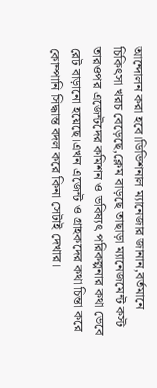আন্দোলন করা হবে।ডিভিশনাল ম্যানেজার জানান,বর্তমানে চিকিৎসা খরচ বেড়েছে,ক্লেম বাড়ছে তাছাড়া ম্যানেজমেন্ট কস্ট তারওপর এজেন্টদের কমিশন ও ভবিষ্যৎ পরিকল্পনার কথা ভেবে রেট বাড়ানো হয়েছে।এখন এজেন্ট ও গ্রাহকদের কথা চিন্তা করে কোম্পানি সিদ্ধান্ত বদল করে কিনা সেটাই দেখার।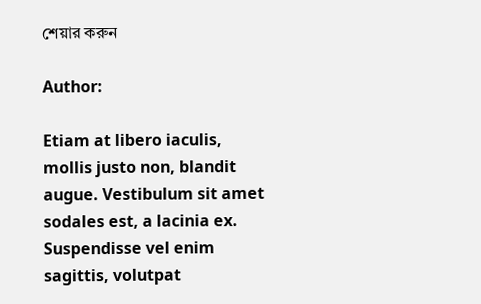শেয়ার করুন

Author:

Etiam at libero iaculis, mollis justo non, blandit augue. Vestibulum sit amet sodales est, a lacinia ex. Suspendisse vel enim sagittis, volutpat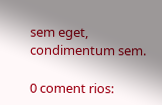sem eget, condimentum sem.

0 coment rios: